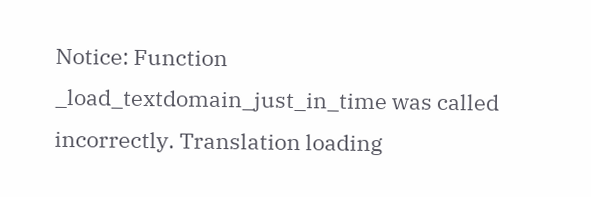Notice: Function _load_textdomain_just_in_time was called incorrectly. Translation loading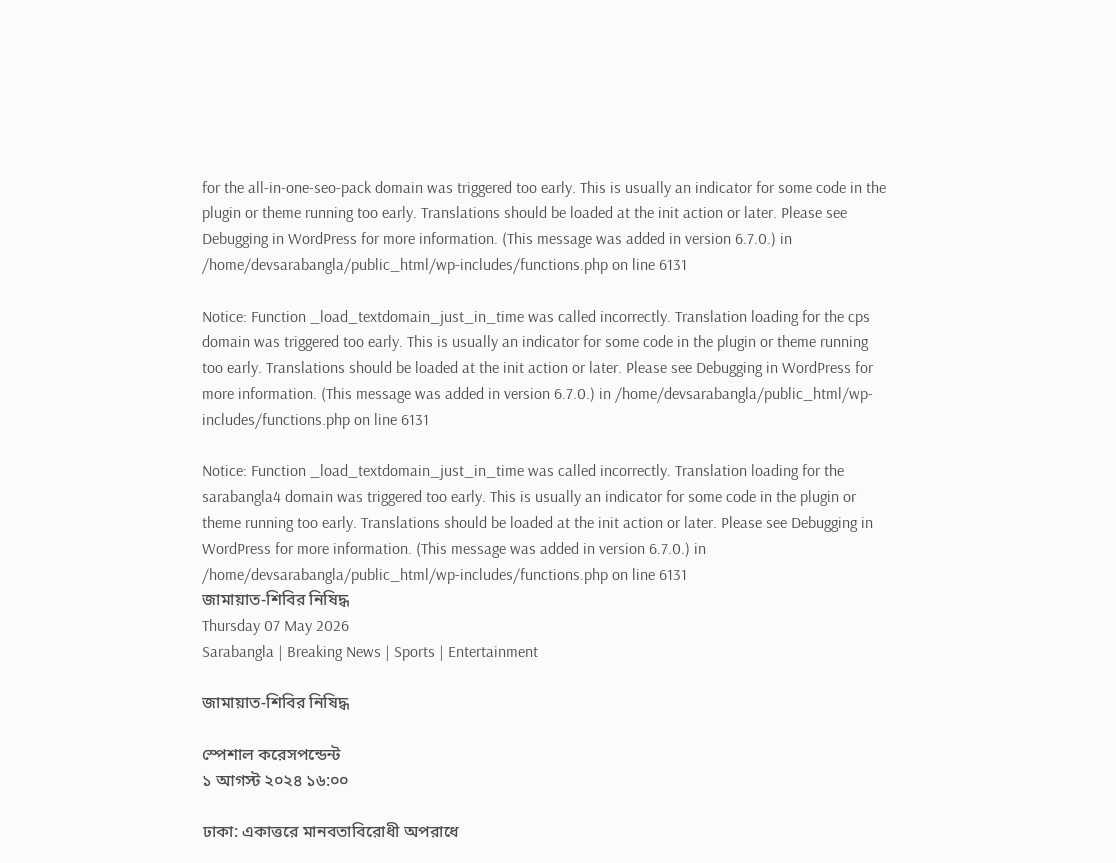for the all-in-one-seo-pack domain was triggered too early. This is usually an indicator for some code in the plugin or theme running too early. Translations should be loaded at the init action or later. Please see Debugging in WordPress for more information. (This message was added in version 6.7.0.) in /home/devsarabangla/public_html/wp-includes/functions.php on line 6131

Notice: Function _load_textdomain_just_in_time was called incorrectly. Translation loading for the cps domain was triggered too early. This is usually an indicator for some code in the plugin or theme running too early. Translations should be loaded at the init action or later. Please see Debugging in WordPress for more information. (This message was added in version 6.7.0.) in /home/devsarabangla/public_html/wp-includes/functions.php on line 6131

Notice: Function _load_textdomain_just_in_time was called incorrectly. Translation loading for the sarabangla4 domain was triggered too early. This is usually an indicator for some code in the plugin or theme running too early. Translations should be loaded at the init action or later. Please see Debugging in WordPress for more information. (This message was added in version 6.7.0.) in /home/devsarabangla/public_html/wp-includes/functions.php on line 6131
জামায়াত-শিবির নিষিদ্ধ
Thursday 07 May 2026
Sarabangla | Breaking News | Sports | Entertainment

জামায়াত-শিবির নিষিদ্ধ

স্পেশাল করেসপন্ডেন্ট
১ আগস্ট ২০২৪ ১৬:০০

ঢাকা: একাত্তরে মানবতাবিরোধী অপরাধে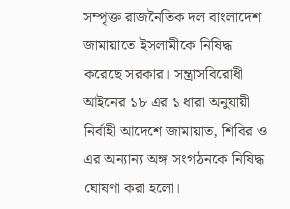সম্পৃক্ত রাজনৈতিক দল বাংলাদেশ জামায়াতে ইসলামীকে নিষিদ্ধ করেছে সরকার। সন্ত্রাসবিরোধী আইনের ১৮ এর ১ ধারা অনুযায়ী নির্বাহী আদেশে জামায়াত, শিবির ও এর অন্যান্য অঙ্গ সংগঠনকে নিষিদ্ধ ঘোষণা করা হলো।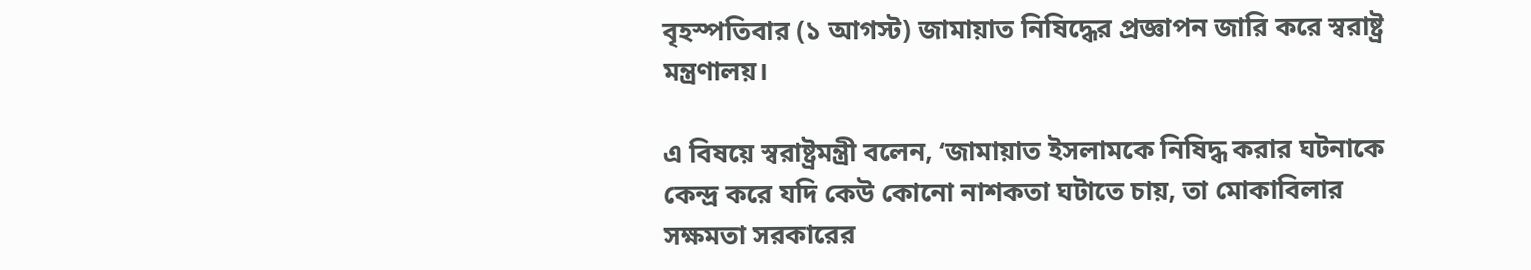বৃহস্পতিবার (১ আগস্ট) জামায়াত নিষিদ্ধের প্রজ্ঞাপন জারি করে স্বরাষ্ট্র মন্ত্রণালয়।

এ বিষয়ে স্বরাষ্ট্রমন্ত্রী বলেন, ‘জামায়াত ইসলামকে নিষিদ্ধ করার ঘটনাকে কেন্দ্র করে যদি কেউ কোনো নাশকতা ঘটাতে চায়, তা মোকাবিলার সক্ষমতা সরকারের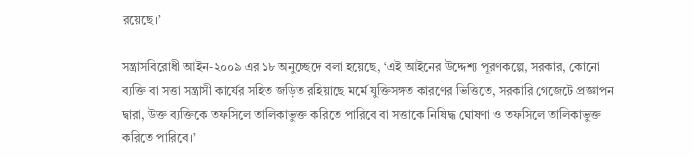রয়েছে।’

সন্ত্রাসবিরোধী আইন-২০০৯ এর ১৮ অনুচ্ছেদে বলা হয়েছে, ‘এই আইনের উদ্দেশ্য পূরণকল্পে, সরকার, কোনো ব্যক্তি বা সত্তা সন্ত্রাসী কার্যের সহিত জড়িত রহিয়াছে মর্মে যুক্তিসঙ্গত কারণের ভিত্তিতে, সরকারি গেজেটে প্রজ্ঞাপন দ্বারা, উক্ত ব্যক্তিকে তফসিলে তালিকাভুক্ত করিতে পারিবে বা সত্তাকে নিষিদ্ধ ঘোষণা ও তফসিলে তালিকাভুক্ত করিতে পারিবে।’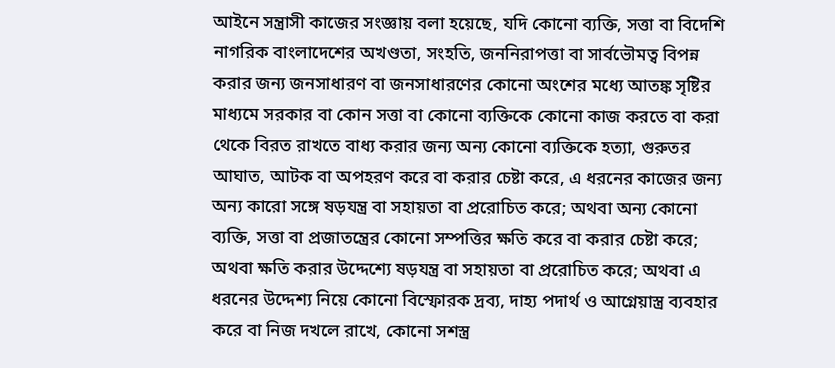আইনে সন্ত্রাসী কাজের সংজ্ঞায় বলা হয়েছে, যদি কোনো ব্যক্তি, সত্তা বা বিদেশি নাগরিক বাংলাদেশের অখণ্ডতা, সংহতি, জননিরাপত্তা বা সার্বভৌমত্ব বিপন্ন করার জন্য জনসাধারণ বা জনসাধারণের কোনো অংশের মধ্যে আতঙ্ক সৃষ্টির মাধ্যমে সরকার বা কোন সত্তা বা কোনো ব্যক্তিকে কোনো কাজ করতে বা করা থেকে বিরত রাখতে বাধ্য করার জন্য অন্য কোনো ব্যক্তিকে হত্যা, গুরুতর আঘাত, আটক বা অপহরণ করে বা করার চেষ্টা করে, এ ধরনের কাজের জন্য অন্য কারো সঙ্গে ষড়যন্ত্র বা সহায়তা বা প্ররোচিত করে; অথবা অন্য কোনো ব্যক্তি, সত্তা বা প্রজাতন্ত্রের কোনো সম্পত্তির ক্ষতি করে বা করার চেষ্টা করে; অথবা ক্ষতি করার উদ্দেশ্যে ষড়যন্ত্র বা সহায়তা বা প্ররোচিত করে; অথবা এ ধরনের উদ্দেশ্য নিয়ে কোনো বিস্ফোরক দ্রব্য, দাহ্য পদার্থ ও আগ্নেয়াস্ত্র ব্যবহার করে বা নিজ দখলে রাখে, কোনো সশস্ত্র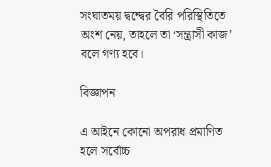সংঘাতময় দ্বন্দ্বের বৈরি পরিস্থিতিতে অংশ নেয়, তাহলে তা ‘সন্ত্রাসী কাজ’ বলে গণ্য হবে।

বিজ্ঞাপন

এ আইনে কোনো অপরাধ প্রমাণিত হলে সর্বোচ্চ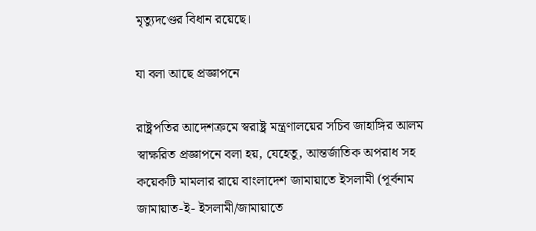মৃত্যুদণ্ডের বিধান রয়েছে।

যা বলা আছে প্রজ্ঞাপনে

রাষ্ট্রপতির আদেশক্রমে স্বরাষ্ট্র মন্ত্রণালয়ের সচিব জাহাঙ্গির আলম স্বাক্ষরিত প্রজ্ঞাপনে বলা হয়, যেহেতু, আন্তর্জাতিক অপরাধ সহ কয়েকটি মামলার রায়ে বাংলাদেশ জামায়াতে ইসলামী (পূর্বনাম জামায়াত-ই- ইসলামী/জামায়াতে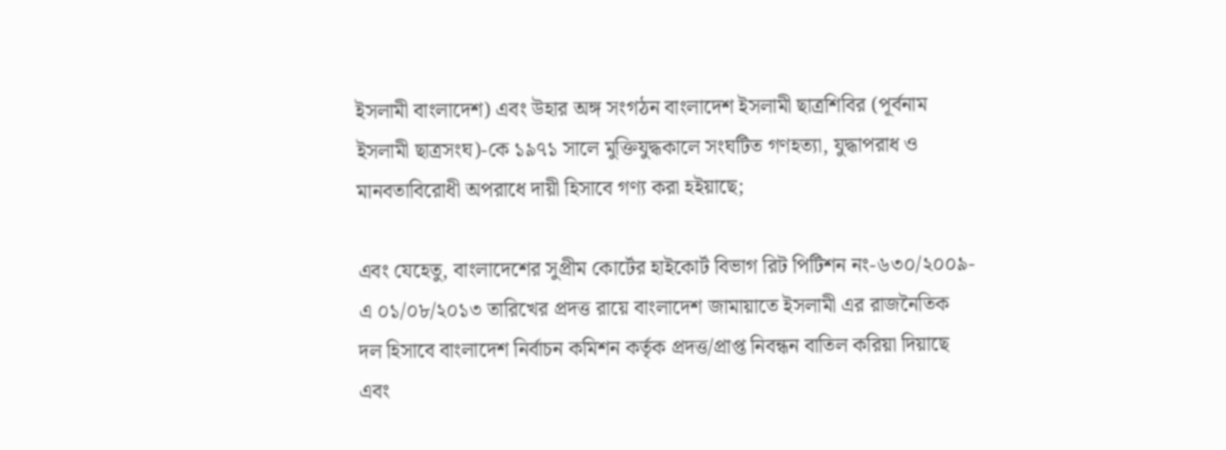ইসলামী বাংলাদেশ) এবং উহার অঙ্গ সংগঠন বাংলাদেশ ইসলামী ছাত্রশিবির (পূর্বনাম ইসলামী ছাত্রসংঘ)-কে ১৯৭১ সালে মুক্তিযুদ্ধকালে সংঘটিত গণহত্যা, যুদ্ধাপরাধ ও মানবতাবিরোধী অপরাধে দায়ী হিসাবে গণ্য করা হইয়াছে;

এবং যেহেতু, বাংলাদেশের সুপ্রীম কোর্টের হাইকোর্ট বিভাগ রিট পিটিশন নং-৬৩০/২০০৯-এ ০১/০৮/২০১৩ তারিখের প্রদত্ত রায়ে বাংলাদেশ জামায়াতে ইসলামী এর রাজনৈতিক দল হিসাবে বাংলাদেশ নির্বাচন কমিশন কর্তৃক প্রদত্ত/প্রাপ্ত নিবন্ধন বাতিল করিয়া দিয়াছে এবং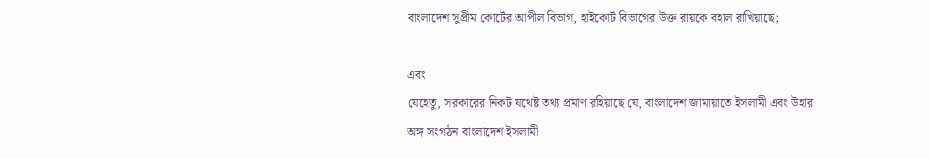বাংলাদেশ সুপ্রীম কোর্টের আপীল বিভাগ, হাইকোর্ট বিভাগের উক্ত রায়কে বহাল রাখিয়াছে;

এবং
যেহেতু, সরকারের নিকট যথেষ্ট তথ্য প্রমাণ রহিয়াছে যে, বাংলাদেশ জামায়াতে ইসলামী এবং উহার অঙ্গ সংগঠন বাংলাদেশ ইসলামী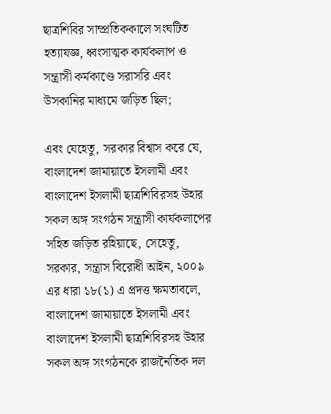ছাত্রশিবির সাম্প্রতিককালে সংঘটিত হত্যাযজ্ঞ, ধ্বংসাত্মক কার্যকলাপ ও সন্ত্রাসী কর্মকাণ্ডে সরাসরি এবং উসকানির মাধ্যমে জড়িত ছিল;

এবং যেহেতু, সরকার বিশ্বাস করে যে, বাংলাদেশ জামায়াতে ইসলামী এবং বাংলাদেশ ইসলামী ছাত্রশিবিরসহ উহার সকল অঙ্গ সংগঠন সন্ত্রাসী কার্যকলাপের সহিত জড়িত রহিয়াছে, সেহেতু, সরকার, সন্ত্রাস বিরোধী আইন, ২০০৯ এর ধারা ১৮(১) এ প্রদত্ত ক্ষমতাবলে, বাংলাদেশ জামায়াতে ইসলামী এবং বাংলাদেশ ইসলামী ছাত্রশিবিরসহ উহার সকল অঙ্গ সংগঠনকে রাজনৈতিক দল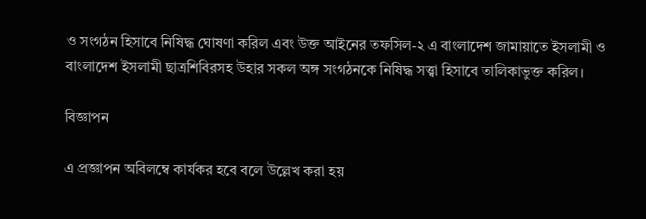ও সংগঠন হিসাবে নিষিদ্ধ ঘোষণা করিল এবং উক্ত আইনের তফসিল-২ এ বাংলাদেশ জামায়াতে ইসলামী ও বাংলাদেশ ইসলামী ছাত্রশিবিরসহ উহার সকল অঙ্গ সংগঠনকে নিষিদ্ধ সত্ত্বা হিসাবে তালিকাভুক্ত করিল।

বিজ্ঞাপন

এ প্রজ্ঞাপন অবিলম্বে কার্যকর হবে বলে উল্লেখ করা হয়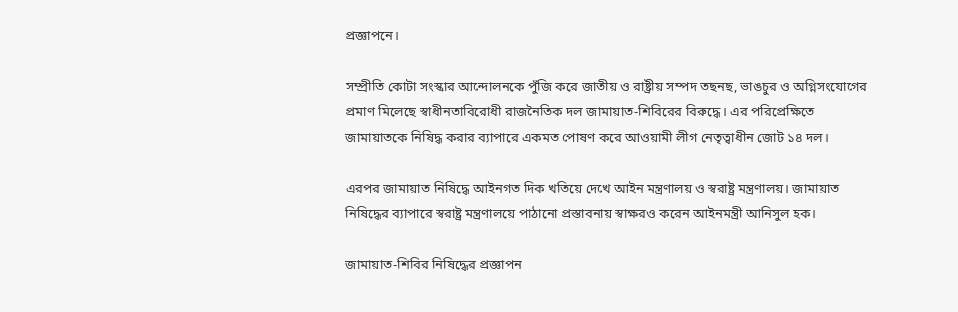প্রজ্ঞাপনে।

সম্প্রীতি কোটা সংস্কার আন্দোলনকে পুঁজি করে জাতীয় ও রাষ্ট্রীয় সম্পদ তছনছ, ভাঙচুর ও অগ্নিসংযোগের প্রমাণ মিলেছে স্বাধীনতাবিরোধী রাজনৈতিক দল জামায়াত-শিবিরের বিরুদ্ধে। এর পরিপ্রেক্ষিতে জামায়াতকে নিষিদ্ধ করার ব্যাপারে একমত পোষণ করে আওয়ামী লীগ নেতৃত্বাধীন জোট ১৪ দল।

এরপর জামায়াত নিষিদ্ধে আইনগত দিক খতিয়ে দেখে আইন মন্ত্রণালয় ও স্বরাষ্ট্র মন্ত্রণালয়। জামায়াত নিষিদ্ধের ব্যাপারে স্বরাষ্ট্র মন্ত্রণালয়ে পাঠানো প্রস্তাবনায় স্বাক্ষরও করেন আইনমন্ত্রী আনিসুল হক।

জামায়াত-শিবির নিষিদ্ধের প্রজ্ঞাপন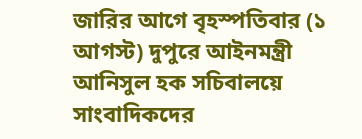জারির আগে বৃহস্পতিবার (১ আগস্ট) দুপুরে আইনমন্ত্রী আনিসুল হক সচিবালয়ে সাংবাদিকদের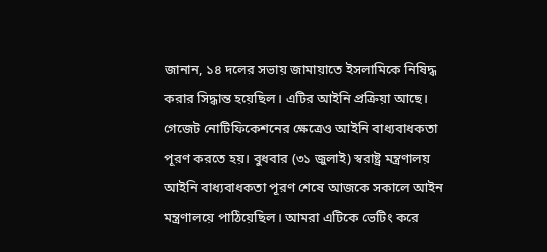জানান, ১৪ দলের সভায় জামায়াতে ইসলামিকে নিষিদ্ধ করার সিদ্ধান্ত হয়েছিল। এটির আইনি প্রক্রিয়া আছে। গেজেট নোটিফিকেশনের ক্ষেত্রেও আইনি বাধ্যবাধকতা পূরণ করতে হয়। বুধবার (৩১ জুলাই) স্বরাষ্ট্র মন্ত্রণালয় আইনি বাধ্যবাধকতা পূরণ শেষে আজকে সকালে আইন মন্ত্রণালয়ে পাঠিয়েছিল। আমরা এটিকে ভেটিং করে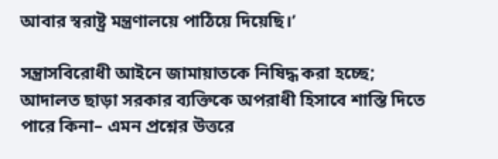আবার স্বরাষ্ট্র মন্ত্রণালয়ে পাঠিয়ে দিয়েছি।’

সন্ত্রাসবিরোধী আইনে জামায়াতকে নিষিদ্ধ করা হচ্ছে; আদালত ছাড়া সরকার ব্যক্তিকে অপরাধী হিসাবে শাস্তি দিতে পারে কিনা– এমন প্রশ্নের উত্তরে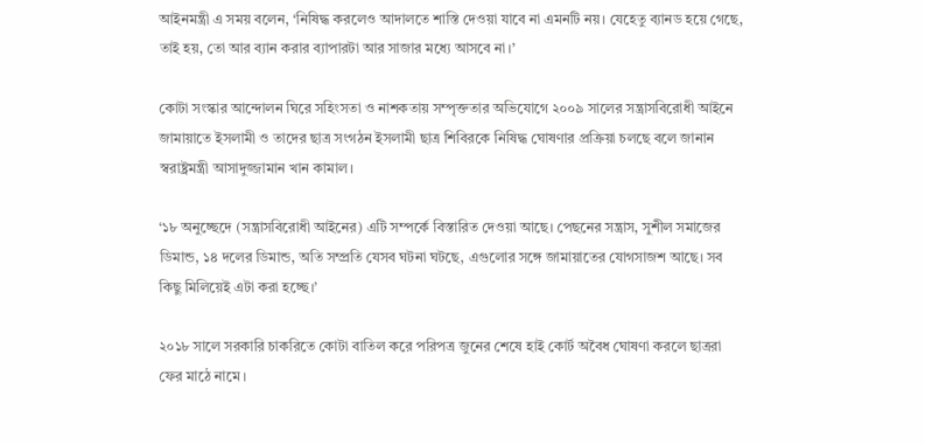আইনমন্ত্রী এ সময় বলেন, ‘নিষিদ্ধ করলেও আদালতে শাস্তি দেওয়া যাবে না এমনটি নয়। যেহেতু ব্যানড হয়ে গেছে, তাই হয়, তো আর ব্যান করার ব্যাপারটা আর সাজার মধ্যে আসবে না।’

কোটা সংস্কার আন্দোলন ঘিরে সহিংসতা ও নাশকতায় সম্পৃক্ততার অভিযোগে ২০০৯ সালের সন্ত্রাসবিরোধী আইনে জামায়াতে ইসলামী ও তাদের ছাত্র সংগঠন ইসলামী ছাত্র শিবিরকে নিষিদ্ধ ঘোষণার প্রক্রিয়া চলছে বলে জানান স্বরাষ্ট্রমন্ত্রী আসাদুজ্জামান খান কামাল।

‘১৮ অনুচ্ছেদে (সন্ত্রাসবিরোধী আইনের) এটি সম্পর্কে বিস্তারিত দেওয়া আছে। পেছনের সন্ত্রাস, সুশীল সমাজের ডিমান্ড, ১৪ দলের ডিমান্ড, অতি সম্প্রতি যেসব ঘটনা ঘটছে, এগুলোর সঙ্গে জামায়াতের যোগসাজশ আছে। সব কিছু মিলিয়েই এটা করা হচ্ছে।’

২০১৮ সালে সরকারি চাকরিতে কোটা বাতিল করে পরিপত্র জুনের শেষে হাই কোর্ট অবৈধ ঘোষণা করলে ছাত্ররা ফের মাঠে নামে।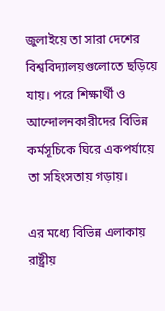জুলাইয়ে তা সারা দেশের বিশ্ববিদ্যালয়গুলোতে ছড়িয়ে যায়। পরে শিক্ষার্থী ও আন্দোলনকারীদের বিভিন্ন কর্মসূচিকে ঘিরে একপর্যায়ে তা সহিংসতায় গড়ায়।

এর মধ্যে বিভিন্ন এলাকায় রাষ্ট্রীয়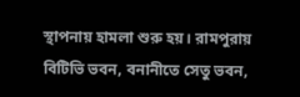স্থাপনায় হামলা শুরু হয়। রামপুরায় বিটিভি ভবন, বনানীতে সেতু ভবন,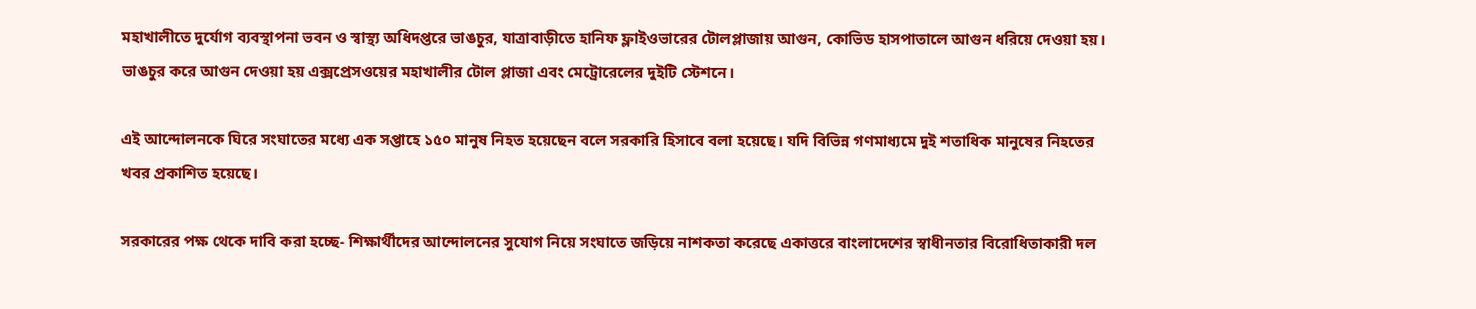মহাখালীতে দুর্যোগ ব্যবস্থাপনা ভবন ও স্বাস্থ্য অধিদপ্তরে ভাঙচুর, যাত্রাবাড়ীতে হানিফ ফ্লাইওভারের টোলপ্লাজায় আগুন, কোভিড হাসপাতালে আগুন ধরিয়ে দেওয়া হয়। ভাঙচুর করে আগুন দেওয়া হয় এক্সপ্রেসওয়ের মহাখালীর টোল প্লাজা এবং মেট্রোরেলের দুইটি স্টেশনে।

এই আন্দোলনকে ঘিরে সংঘাতের মধ্যে এক সপ্তাহে ১৫০ মানুষ নিহত হয়েছেন বলে সরকারি হিসাবে বলা হয়েছে। যদি বিভিন্ন গণমাধ্যমে দুই শতাধিক মানুষের নিহতের খবর প্রকাশিত হয়েছে।

সরকারের পক্ষ থেকে দাবি করা হচ্ছে- শিক্ষার্থীদের আন্দোলনের সুযোগ নিয়ে সংঘাতে জড়িয়ে নাশকতা করেছে একাত্তরে বাংলাদেশের স্বাধীনতার বিরোধিতাকারী দল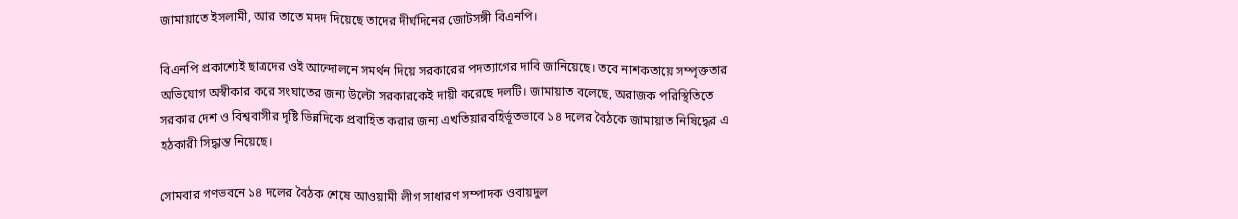জামায়াতে ইসলামী, আর তাতে মদদ দিয়েছে তাদের দীর্ঘদিনের জোটসঙ্গী বিএনপি।

বিএনপি প্রকাশ্যেই ছাত্রদের ওই আন্দোলনে সমর্থন দিয়ে সরকারের পদত্যাগের দাবি জানিয়েছে। তবে নাশকতায়ে সম্পৃক্ততার অভিযোগ অস্বীকার করে সংঘাতের জন্য উল্টো সরকারকেই দায়ী করেছে দলটি। জামায়াত বলেছে, অরাজক পরিস্থিতিতে সরকার দেশ ও বিশ্ববাসীর দৃষ্টি ভিন্নদিকে প্রবাহিত করার জন্য এখতিয়ারবহির্ভূতভাবে ১৪ দলের বৈঠকে জামায়াত নিষিদ্ধের এ হঠকারী সিদ্ধান্ত নিয়েছে।

সোমবার গণভবনে ১৪ দলের বৈঠক শেষে আওয়ামী লীগ সাধারণ সম্পাদক ওবায়দুল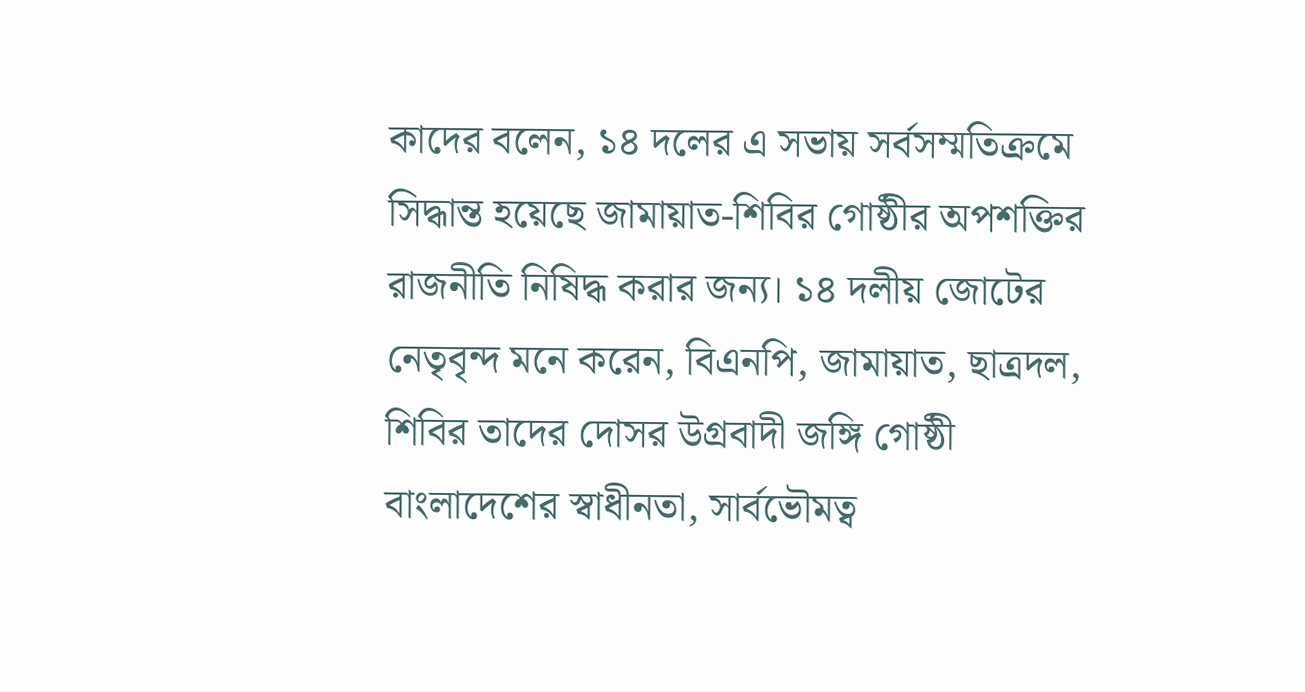কাদের বলেন, ১৪ দলের এ সভায় সর্বসম্মতিক্রমে সিদ্ধান্ত হয়েছে জামায়াত-শিবির গোষ্ঠীর অপশক্তির রাজনীতি নিষিদ্ধ করার জন্য। ১৪ দলীয় জোটের নেতৃবৃন্দ মনে করেন, বিএনপি, জামায়াত, ছাত্রদল, শিবির তাদের দোসর উগ্রবাদী জঙ্গি গোষ্ঠী বাংলাদেশের স্বাধীনতা, সার্বভৌমত্ব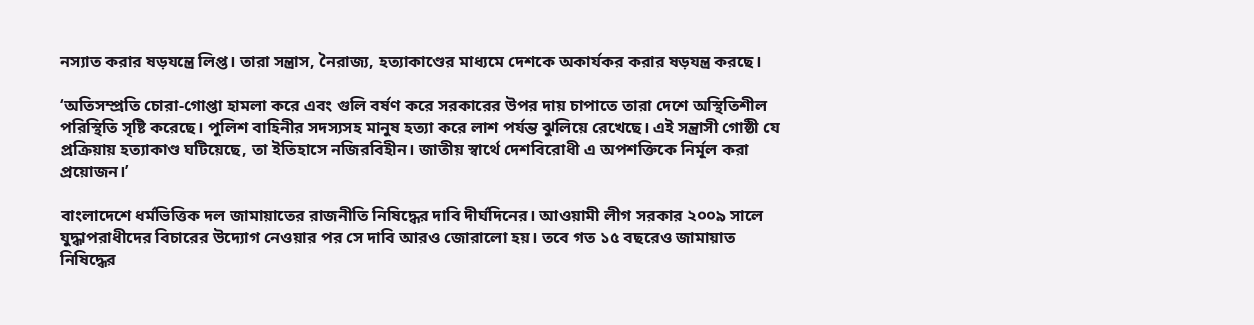নস্যাত করার ষড়যন্ত্রে লিপ্ত। তারা সন্ত্রাস, নৈরাজ্য, হত্যাকাণ্ডের মাধ্যমে দেশকে অকার্যকর করার ষড়যন্ত্র করছে।

‘অতিসম্প্রতি চোরা-গোপ্তা হামলা করে এবং গুলি বর্ষণ করে সরকারের উপর দায় চাপাতে তারা দেশে অস্থিতিশীল পরিস্থিতি সৃষ্টি করেছে। পুলিশ বাহিনীর সদস্যসহ মানুষ হত্যা করে লাশ পর্যন্ত ঝুলিয়ে রেখেছে। এই সন্ত্রাসী গোষ্ঠী যে প্রক্রিয়ায় হত্যাকাণ্ড ঘটিয়েছে, তা ইতিহাসে নজিরবিহীন। জাতীয় স্বার্থে দেশবিরোধী এ অপশক্তিকে নির্মূল করা প্রয়োজন।’

বাংলাদেশে ধর্মভিত্তিক দল জামায়াতের রাজনীতি নিষিদ্ধের দাবি দীর্ঘদিনের। আওয়ামী লীগ সরকার ২০০৯ সালে যুদ্ধাপরাধীদের বিচারের উদ্যোগ নেওয়ার পর সে দাবি আরও জোরালো হয়। তবে গত ১৫ বছরেও জামায়াত নিষিদ্ধের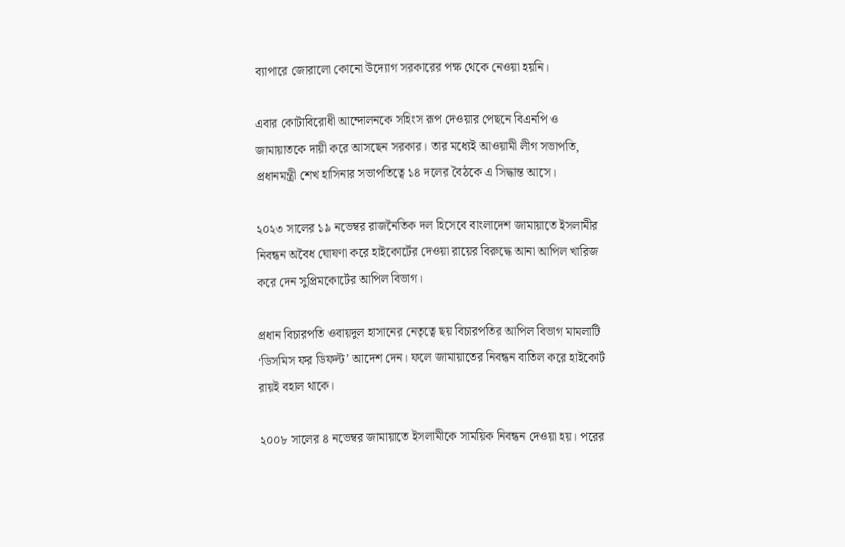ব্যাপারে জোরালো কোনো উদ্যোগ সরকারের পক্ষ থেকে নেওয়া হয়নি।

এবার কোটাবিরোধী আন্দোলনকে সহিংস রূপ দেওয়ার পেছনে বিএনপি ও জামায়াতকে দায়ী করে আসছেন সরকার। তার মধ্যেই আওয়ামী লীগ সভাপতি, প্রধানমন্ত্রী শেখ হাসিনার সভাপতিত্বে ১৪ দলের বৈঠকে এ সিদ্ধান্ত আসে।

২০২৩ সালের ১৯ নভেম্বর রাজনৈতিক দল হিসেবে বাংলাদেশ জামায়াতে ইসলামীর নিবন্ধন অবৈধ ঘোষণা করে হাইকোর্টের দেওয়া রায়ের বিরুদ্ধে আনা আপিল খারিজ করে দেন সুপ্রিমকোর্টের আপিল বিভাগ।

প্রধান বিচারপতি ওবায়দুল হাসানের নেতৃত্বে ছয় বিচারপতির আপিল বিভাগ মামলাটি ‘ডিসমিস ফর ডিফল্ট’ আদেশ দেন। ফলে জামায়াতের নিবন্ধন বাতিল করে হাইকোর্ট রায়ই বহাল থাকে।

২০০৮ সালের ৪ নভেম্বর জামায়াতে ইসলামীকে সাময়িক নিবন্ধন দেওয়া হয়। পরের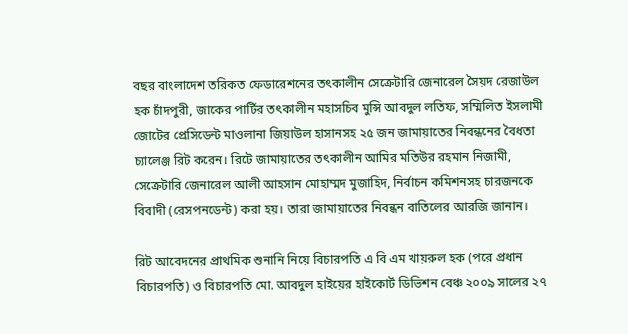বছর বাংলাদেশ তরিকত ফেডারেশনের তৎকালীন সেক্রেটারি জেনারেল সৈয়দ রেজাউল হক চাঁদপুরী, জাকের পার্টির তৎকালীন মহাসচিব মুন্সি আবদুল লতিফ, সম্মিলিত ইসলামী জোটের প্রেসিডেন্ট মাওলানা জিয়াউল হাসানসহ ২৫ জন জামায়াতের নিবন্ধনের বৈধতা চ্যালেঞ্জ রিট করেন। রিটে জামায়াতের তৎকালীন আমির মতিউর রহমান নিজামী, সেক্রেটারি জেনারেল আলী আহসান মোহাম্মদ মুজাহিদ, নির্বাচন কমিশনসহ চারজনকে বিবাদী (রেসপনডেন্ট) করা হয়। তারা জামায়াতের নিবন্ধন বাতিলের আরজি জানান।

রিট আবেদনের প্রাথমিক শুনানি নিয়ে বিচারপতি এ বি এম খায়রুল হক (পরে প্রধান বিচারপতি) ও বিচারপতি মো. আবদুল হাইয়ের হাইকোর্ট ডিভিশন বেঞ্চ ২০০৯ সালের ২৭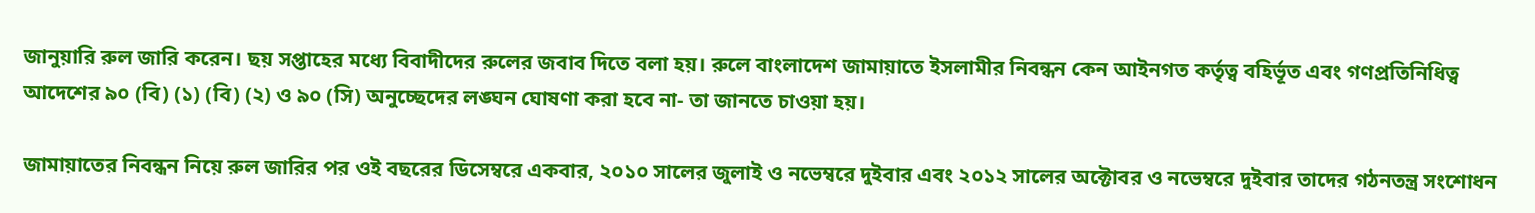জানুয়ারি রুল জারি করেন। ছয় সপ্তাহের মধ্যে বিবাদীদের রুলের জবাব দিতে বলা হয়। রুলে বাংলাদেশ জামায়াতে ইসলামীর নিবন্ধন কেন আইনগত কর্তৃত্ব বহির্ভূত এবং গণপ্রতিনিধিত্ব আদেশের ৯০ (বি) (১) (বি) (২) ও ৯০ (সি) অনুচ্ছেদের লঙ্ঘন ঘোষণা করা হবে না- তা জানতে চাওয়া হয়।

জামায়াতের নিবন্ধন নিয়ে রুল জারির পর ওই বছরের ডিসেম্বরে একবার, ২০১০ সালের জুলাই ও নভেম্বরে দুইবার এবং ২০১২ সালের অক্টোবর ও নভেম্বরে দুইবার তাদের গঠনতন্ত্র সংশোধন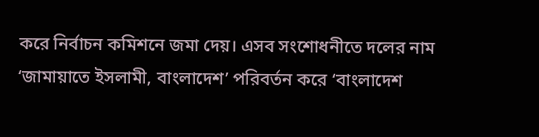করে নির্বাচন কমিশনে জমা দেয়। এসব সংশোধনীতে দলের নাম ‘জামায়াতে ইসলামী, বাংলাদেশ’ পরিবর্তন করে ‘বাংলাদেশ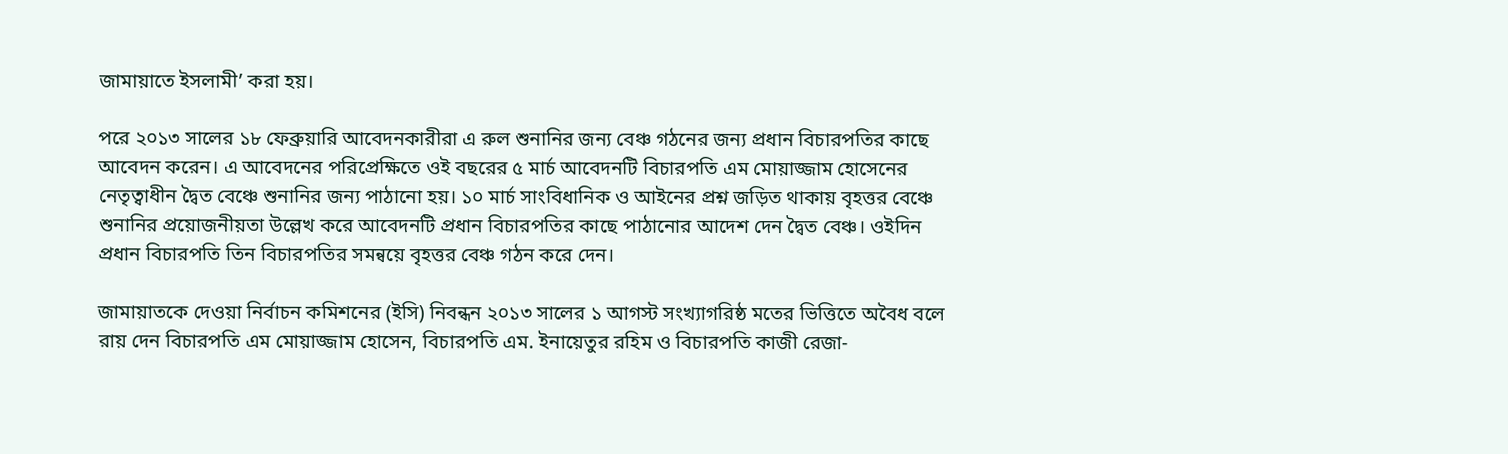জামায়াতে ইসলামী’ করা হয়।

পরে ২০১৩ সালের ১৮ ফেব্রুয়ারি আবেদনকারীরা এ রুল শুনানির জন্য বেঞ্চ গঠনের জন্য প্রধান বিচারপতির কাছে আবেদন করেন। এ আবেদনের পরিপ্রেক্ষিতে ওই বছরের ৫ মার্চ আবেদনটি বিচারপতি এম মোয়াজ্জাম হোসেনের নেতৃত্বাধীন দ্বৈত বেঞ্চে শুনানির জন্য পাঠানো হয়। ১০ মার্চ সাংবিধানিক ও আইনের প্রশ্ন জড়িত থাকায় বৃহত্তর বেঞ্চে শুনানির প্রয়োজনীয়তা উল্লেখ করে আবেদনটি প্রধান বিচারপতির কাছে পাঠানোর আদেশ দেন দ্বৈত বেঞ্চ। ওইদিন প্রধান বিচারপতি তিন বিচারপতির সমন্বয়ে বৃহত্তর বেঞ্চ গঠন করে দেন।

জামায়াতকে দেওয়া নির্বাচন কমিশনের (ইসি) নিবন্ধন ২০১৩ সালের ১ আগস্ট সংখ্যাগরিষ্ঠ মতের ভিত্তিতে অবৈধ বলে রায় দেন বিচারপতি এম মোয়াজ্জাম হোসেন, বিচারপতি এম. ইনায়েতুর রহিম ও বিচারপতি কাজী রেজা-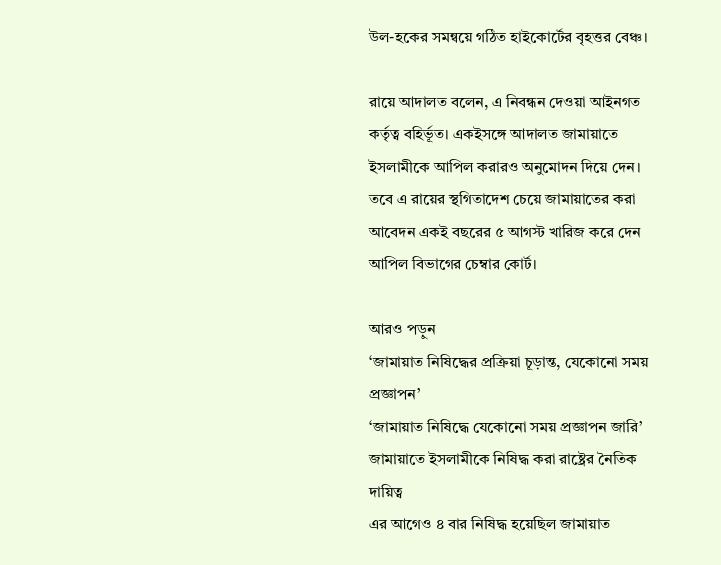উল-হকের সমন্বয়ে গঠিত হাইকোর্টের বৃহত্তর বেঞ্চ।

রায়ে আদালত বলেন, এ নিবন্ধন দেওয়া আইনগত কর্তৃত্ব বহির্ভূত। একইসঙ্গে আদালত জামায়াতে ইসলামীকে আপিল করারও অনুমোদন দিয়ে দেন। তবে এ রায়ের স্থগিতাদেশ চেয়ে জামায়াতের করা আবেদন একই বছরের ৫ আগস্ট খারিজ করে দেন আপিল বিভাগের চেম্বার কোর্ট।

আরও পড়ুন
‘জামায়াত নিষিদ্ধের প্রক্রিয়া চূড়ান্ত, যেকোনো সময় প্রজ্ঞাপন’
‘জামায়াত নিষিদ্ধে যেকোনো সময় প্রজ্ঞাপন জারি’
জামায়াতে ইসলামীকে নিষিদ্ধ করা রাষ্ট্রের নৈতিক দায়িত্ব
এর আগেও ৪ বার নিষিদ্ধ হয়েছিল জামায়াত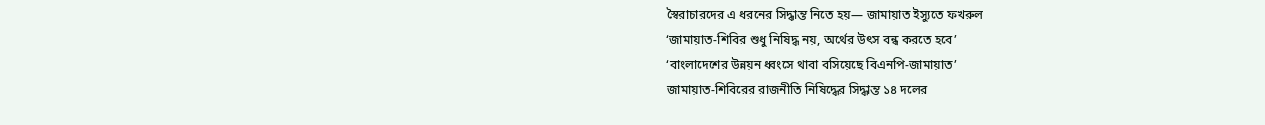স্বৈরাচারদের এ ধরনের সিদ্ধান্ত নিতে হয়— জামায়াত ইস্যুতে ফখরুল
‘জামায়াত-শিবির শুধু নিষিদ্ধ নয়, অর্থের উৎস বন্ধ করতে হবে’
‘বাংলাদেশের উন্নয়ন ধ্বংসে থাবা বসিয়েছে বিএনপি-জামায়াত’
জামায়াত-শিবিরের রাজনীতি নিষিদ্ধের সিদ্ধান্ত ১৪ দলের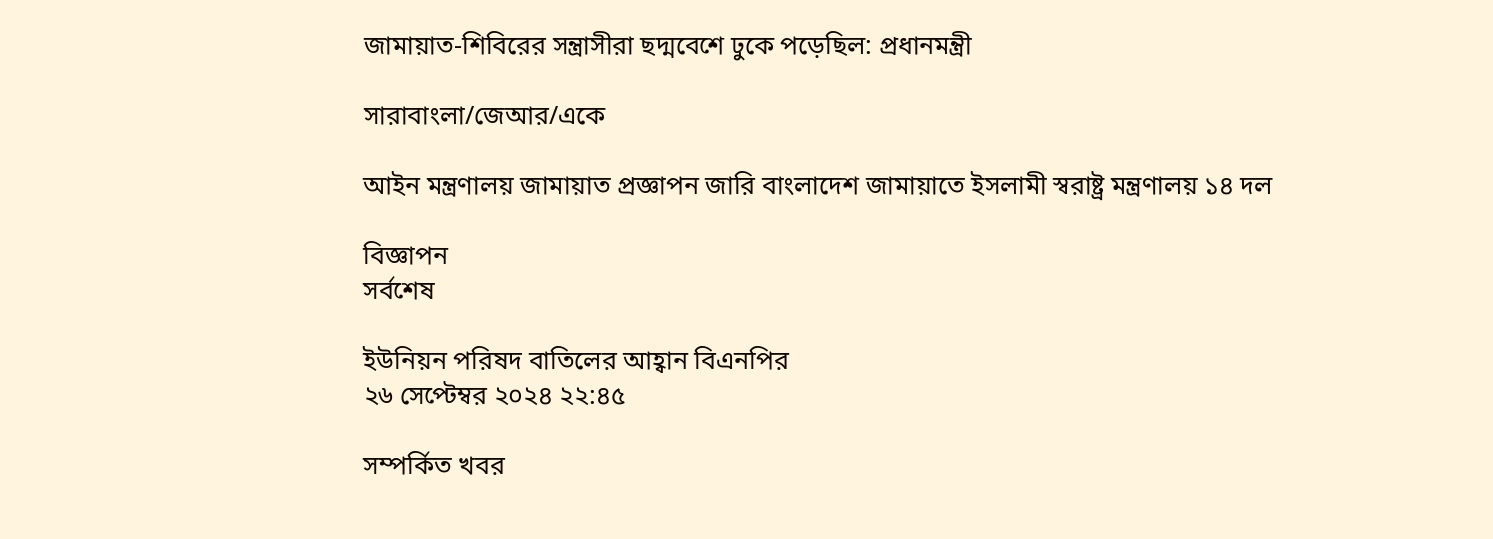জামায়াত-শিবিরের সন্ত্রাসীরা ছদ্মবেশে ঢুকে পড়েছিল: প্রধানমন্ত্রী

সারাবাংলা/জেআর/একে

আইন মন্ত্রণালয় জামায়াত প্রজ্ঞাপন জারি বাংলাদেশ জামায়াতে ইসলামী স্বরাষ্ট্র মন্ত্রণালয় ১৪ দল

বিজ্ঞাপন
সর্বশেষ

ইউনিয়ন পরিষদ বাতিলের আহ্বান বিএনপির
২৬ সেপ্টেম্বর ২০২৪ ২২:৪৫

সম্পর্কিত খবর